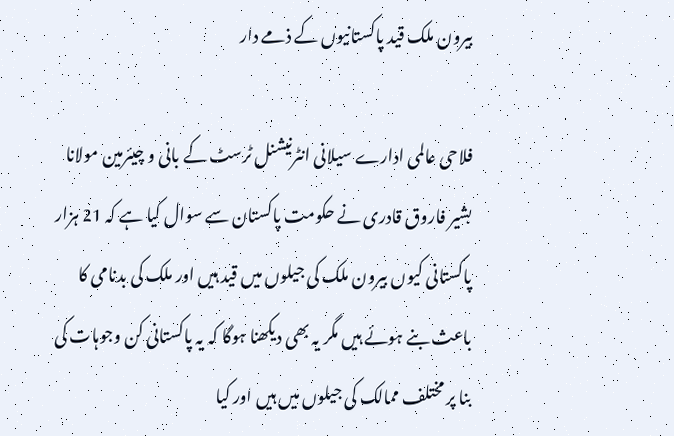بیرون ملک قید پاکستانیوں کے ذمے دار

فلاحی عالمی ادارے سیلانی انٹرنیشنل ٹرسٹ کے بانی و چیئرمین مولانا بشیر فاروق قادری نے حکومت پاکستان سے سوال کیا ہے کہ 21 ہزار پاکستانی کیوں بیرون ملک کی جیلوں میں قید ہیں اور ملک کی بدنامی کا باعث بنے ہوئے ہیں مگر یہ بھی دیکھنا ہوگا کہ یہ پاکستانی کن وجوہات کی بنا پر مختلف ممالک کی جیلوں میں ہیں اور کیا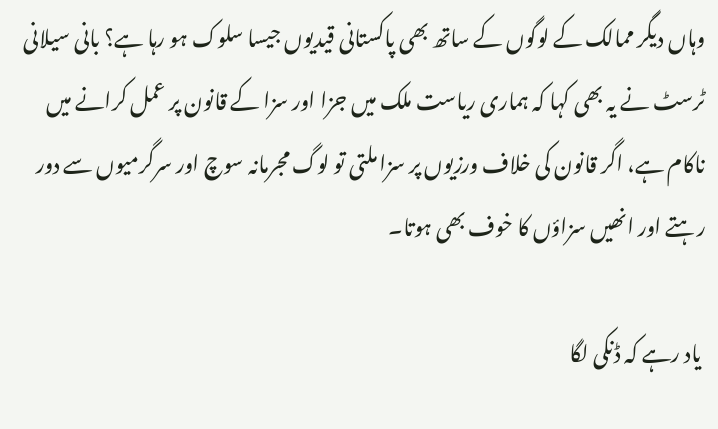وہاں دیگر ممالک کے لوگوں کے ساتھ بھی پاکستانی قیدیوں جیسا سلوک ہو رہا ہے؟ بانی سیلانی ٹرسٹ نے یہ بھی کہا کہ ہماری ریاست ملک میں جزا اور سزا کے قانون پر عمل کرانے میں ناکام ہے، اگر قانون کی خلاف ورزیوں پر سزا ملتی تو لوگ مجرمانہ سوچ اور سرگرمیوں سے دور رہتے اور انھیں سزاؤں کا خوف بھی ہوتا۔

 یاد رہے کہ ڈنکی لگا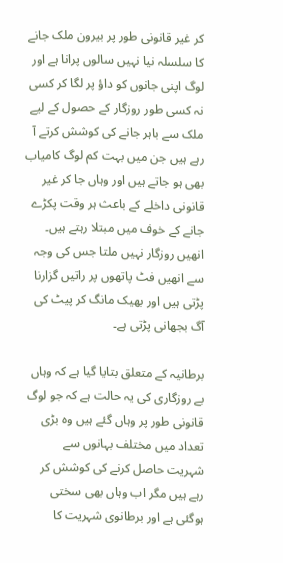کر غیر قانونی طور پر بیرون ملک جانے کا سلسلہ نیا نہیں سالوں پرانا ہے اور لوگ اپنی جانوں کو داؤ پر لگا کر کسی نہ کسی طور روزگار کے حصول کے لیے ملک سے باہر جانے کی کوشش کرتے آ رہے ہیں جن میں بہت کم لوگ کامیاب بھی ہو جاتے ہیں اور وہاں جا کر غیر قانونی داخلے کے باعث ہر وقت پکڑے جانے کے خوف میں مبتلا رہتے ہیں۔ انھیں روزگار نہیں ملتا جس کی وجہ سے انھیں فٹ پاتھوں پر راتیں گزارنا پڑتی ہیں اور بھیک مانگ کر پیٹ کی آگ بجھانی پڑتی ہے۔

برطانیہ کے متعلق بتایا گیا ہے کہ وہاں بے روزگاری کی یہ حالت ہے کہ جو لوگ قانونی طور پر وہاں گئے ہیں وہ بڑی تعداد میں مختلف بہانوں سے شہریت حاصل کرنے کی کوشش کر رہے ہیں مگر اب وہاں بھی سختی ہوگئی ہے اور برطانوی شہریت کا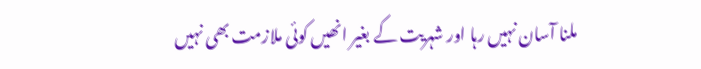ملنا آسان نہیں رہا اور شہریت کے بغیر انھیں کوئی ملازمت بھی نہیں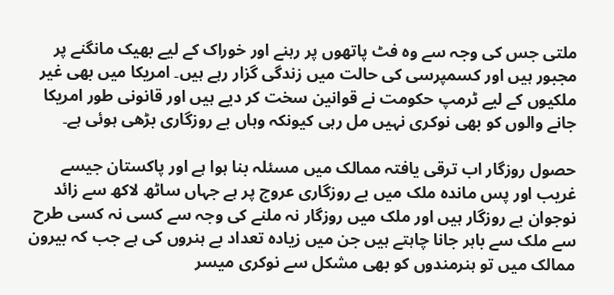ملتی جس کی وجہ سے وہ فٹ پاتھوں پر رہنے اور خوراک کے لیے بھیک مانگنے پر مجبور ہیں اور کسمپرسی کی حالت میں زندگی گزار رہے ہیں۔ امریکا میں بھی غیر ملکیوں کے لیے ٹرمپ حکومت نے قوانین سخت کر دیے ہیں اور قانونی طور امریکا جانے والوں کو بھی نوکری نہیں مل رہی کیونکہ وہاں بے روزگاری بڑھی ہوئی ہے۔

حصول روزگار اب ترقی یافتہ ممالک میں مسئلہ بنا ہوا ہے اور پاکستان جیسے غریب اور پس ماندہ ملک میں بے روزگاری عروج پر ہے جہاں ساٹھ لاکھ سے زائد نوجوان بے روزگار ہیں اور ملک میں روزگار نہ ملنے کی وجہ سے کسی نہ کسی طرح سے ملک سے باہر جانا چاہتے ہیں جن میں زیادہ تعداد بے ہنروں کی ہے جب کہ بیرون ممالک میں تو ہنرمندوں کو بھی مشکل سے نوکری میسر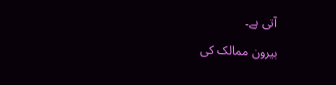آتی ہے۔

بیرون ممالک کی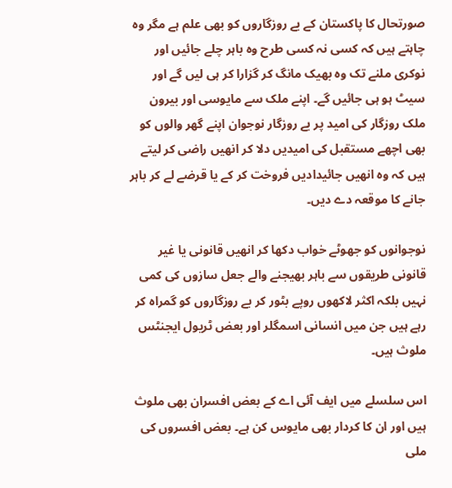صورتحال کا پاکستان کے بے روزگاروں کو بھی علم ہے مگر وہ چاہتے ہیں کہ کسی نہ کسی طرح وہ باہر چلے جائیں اور نوکری ملنے تک وہ بھیک مانگ کر گزارا کر ہی لیں گے اور سیٹ ہو ہی جائیں گے۔ اپنے ملک سے مایوسی اور بیرون ملک روزگار کی امید پر بے روزگار نوجوان اپنے گھر والوں کو بھی اچھے مستقبل کی امیدیں دلا کر انھیں راضی کر لیتے ہیں کہ وہ انھیں جائیدادیں فروخت کر کے یا قرضے لے کر باہر جانے کا موقعہ دے دیں۔

نوجوانوں کو جھوٹے خواب دکھا کر انھیں قانونی یا غیر قانونی طریقوں سے باہر بھیجنے والے جعل سازوں کی کمی نہیں بلکہ اکثر لاکھوں روپے بٹور کر بے روزگاروں کو گمراہ کر رہے ہیں جن میں انسانی اسمگلر اور بعض ٹریول ایجنٹس ملوث ہیں۔

اس سلسلے میں ایف آئی اے کے بعض افسران بھی ملوث ہیں اور ان کا کردار بھی مایوس کن ہے۔ بعض افسروں کی ملی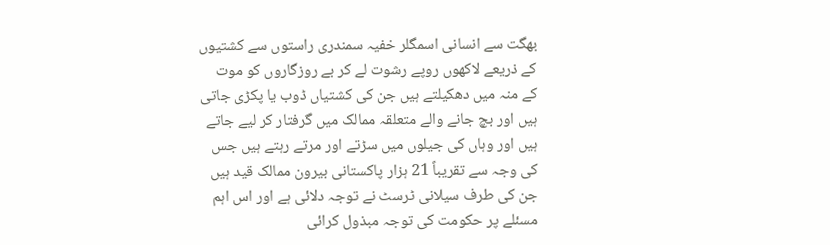بھگت سے انسانی اسمگلر خفیہ سمندری راستوں سے کشتیوں کے ذریعے لاکھوں روپے رشوت لے کر بے روزگاروں کو موت کے منہ میں دھکیلتے ہیں جن کی کشتیاں ڈوب یا پکڑی جاتی ہیں اور بچ جانے والے متعلقہ ممالک میں گرفتار کر لیے جاتے ہیں اور وہاں کی جیلوں میں سڑتے اور مرتے رہتے ہیں جس کی وجہ سے تقریباً 21 ہزار پاکستانی بیرون ممالک قید ہیں جن کی طرف سیلانی ٹرسٹ نے توجہ دلائی ہے اور اس اہم مسئلے پر حکومت کی توجہ مبذول کرائی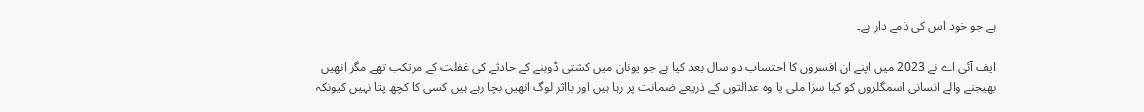ہے جو خود اس کی ذمے دار ہے۔

ایف آئی اے نے 2023 میں اپنے ان افسروں کا احتساب دو سال بعد کیا ہے جو یونان میں کشتی ڈوبنے کے حادثے کی غفلت کے مرتکب تھے مگر انھیں بھیجنے والے انسانی اسمگلروں کو کیا سزا ملی یا وہ عدالتوں کے ذریعے ضمانت پر رہا ہیں اور بااثر لوگ انھیں بچا رہے ہیں کسی کا کچھ پتا نہیں کیونکہ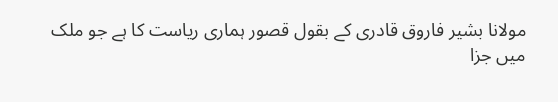مولانا بشیر فاروق قادری کے بقول قصور ہماری ریاست کا ہے جو ملک میں جزا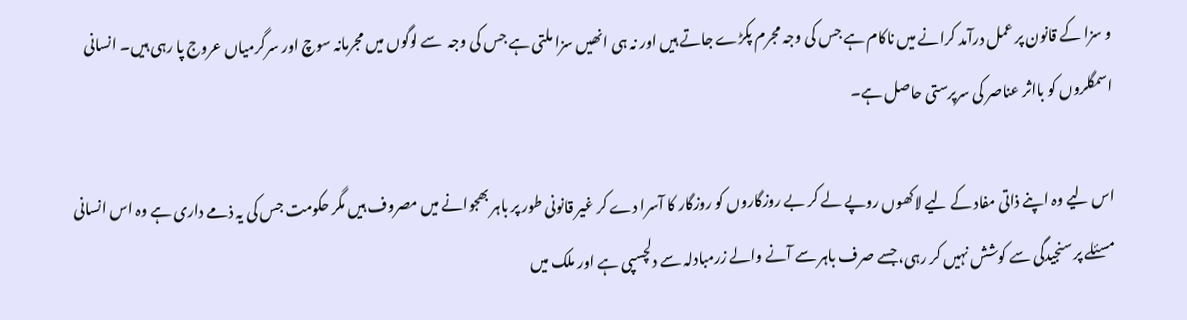و سزا کے قانون پر عمل درآمد کرانے میں ناکام ہے جس کی وجہ مجرم پکڑے جاتے ہیں اور نہ ہی انھیں سزا ملتی ہے جس کی وجہ  سے لوگوں میں مجرمانہ سوچ اور سرگرمیاں عروج پا رہی ہیں۔ انسانی اسمگلروں کو بااثر عناصر کی سرپرستی حاصل ہے۔

اس لیے وہ اپنے ذاتی مفاد کے لیے لاکھوں روپے لے کر بے روزگاروں کو روزگار کا آسرا دے کر غیر قانونی طور پر باہر بھجوانے میں مصروف ہیں مگر حکومت جس کی یہ ذمے داری ہے وہ اس انسانی مسئلے پر سنجیدگی سے کوشش نہیں کر رہی، جسے صرف باہر سے آنے والے زرمبادلہ سے دلچسپی ہے اور ملک میں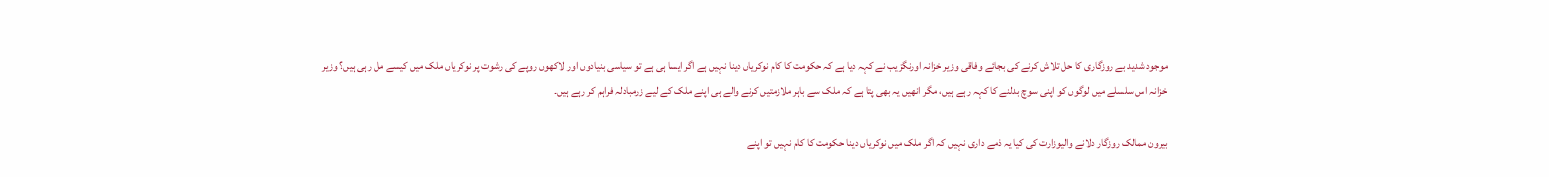موجود شدید بے روزگاری کا حل تلاش کرنے کی بجائے وفاقی وزیر خزانہ اورنگزیب نے کہہ دیا ہے کہ حکومت کا کام نوکریاں دینا نہیں ہے اگر ایسا ہی ہے تو سیاسی بنیادوں اور لاکھوں روپے کی رشوت پر نوکریاں ملک میں کیسے مل رہی ہیں؟ وزیر خزانہ اس سلسلے میں لوگوں کو اپنی سوچ بدلنے کا کہہ رہے ہیں، مگر انھیں یہ بھی پتا ہے کہ ملک سے باہر ملازمتیں کرنے والے ہی اپنے ملک کے لیے زرمبادلہ فراہم کر رہے ہیں۔

بیرون ممالک روزگار دلانے والیوزارت کی کیا یہ ذمے داری نہیں کہ اگر ملک میں نوکریاں دینا حکومت کا کام نہیں تو اپنے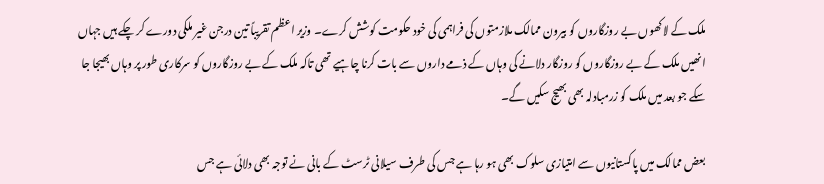ملک کے لاکھوں بے روزگاروں کو بیرون ممالک ملازمتوں کی فراہمی کی خود حکومت کوشش کرے۔ وزیر اعظم تقریباً تین درجن غیر ملکی دورے کر چکے ہیں جہاں انھیں ملک کے بے روزگاروں کو روزگار دلانے کی وہاں کے ذمے داروں سے بات کرنا چاہیے تھی تاکہ ملک کے بے روزگاروں کو سرکاری طور پر وہاں بھیجا جا سکے جو بعد میں ملک کو زرمبادلہ بھی بھیج سکیں گے۔

بعض ممالک میں پاکستانیوں سے امتیازی سلوک بھی ہو رہا ہے جس کی طرف سیلانی ٹرسٹ کے بانی نے توجہ بھی دلائی ہے جس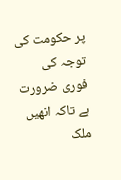پر حکومت کی توجہ کی فوری ضرورت ہے تاکہ انھیں ملک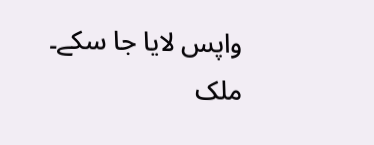واپس لایا جا سکے۔ ملک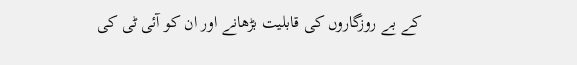کے بے روزگاروں کی قابلیت بڑھانے اور ان کو آئی ٹی کی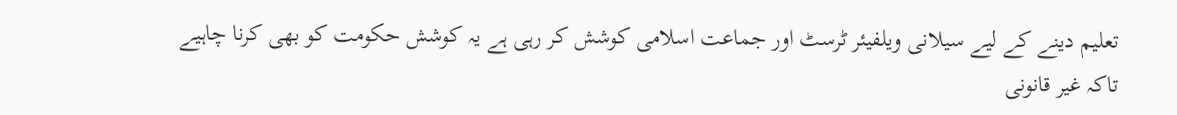تعلیم دینے کے لیے سیلانی ویلفیئر ٹرسٹ اور جماعت اسلامی کوشش کر رہی ہے یہ کوشش حکومت کو بھی کرنا چاہیے تاکہ غیر قانونی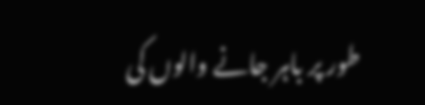طور پر باہر جانے والوں کی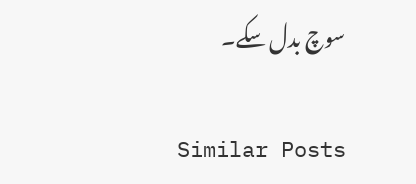سوچ بدل سکے۔

Similar Posts